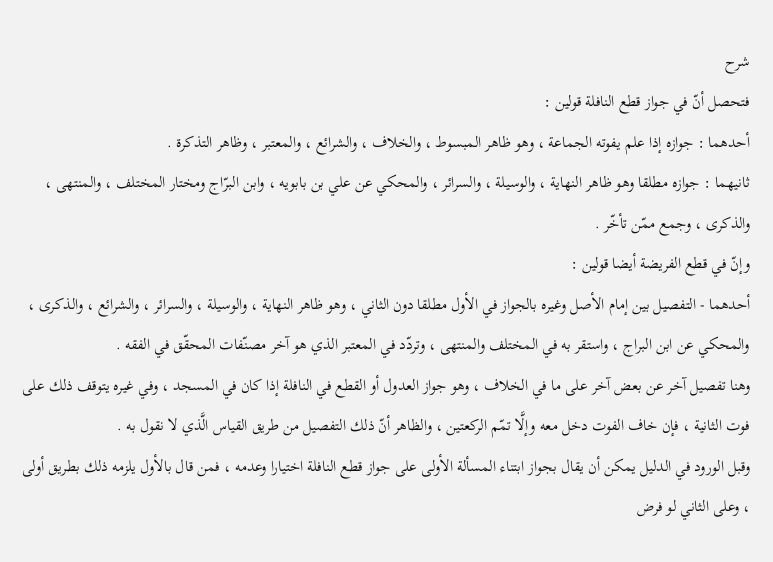شرح
فتحصل أنّ في جواز قطع النافلة قولين :
أحدهما : جوازه إذا علم يفوته الجماعة ، وهو ظاهر المبسوط ، والخلاف ، والشرائع ، والمعتبر ، وظاهر التذكرة .
ثانيهما : جوازه مطلقا وهو ظاهر النهاية ، والوسيلة ، والسرائر ، والمحكي عن علي بن بابويه ، وابن البرّاج ومختار المختلف ، والمنتهى ، والذكرى ، وجمع ممّن تأخّر .
وإنّ في قطع الفريضة أيضا قولين :
أحدهما - التفصيل بين إمام الأصل وغيره بالجواز في الأول مطلقا دون الثاني ، وهو ظاهر النهاية ، والوسيلة ، والسرائر ، والشرائع ، والذكرى ، والمحكي عن ابن البراج ، واستقر به في المختلف والمنتهى ، وتردّد في المعتبر الذي هو آخر مصنّفات المحقّق في الفقه .
وهنا تفصيل آخر عن بعض آخر على ما في الخلاف ، وهو جواز العدول أو القطع في النافلة إذا كان في المسجد ، وفي غيره يتوقف ذلك على فوت الثانية ، فإن خاف الفوت دخل معه وإلَّا تمّم الركعتين ، والظاهر أنّ ذلك التفصيل من طريق القياس الَّذي لا نقول به .
وقبل الورود في الدليل يمكن أن يقال بجواز ابتناء المسألة الأولى على جواز قطع النافلة اختيارا وعدمه ، فمن قال بالأول يلزمه ذلك بطريق أولى ، وعلى الثاني لو فرض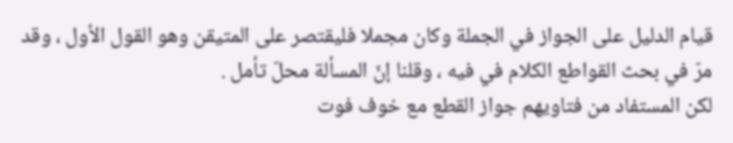قيام الدليل على الجواز في الجملة وكان مجملا فليقتصر على المتيقن وهو القول الأول ، وقد مرّ في بحث القواطع الكلام في فيه ، وقلنا إنّ المسألة محلّ تأمل .
لكن المستفاد من فتاويهم جواز القطع مع خوف فوت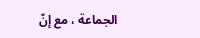الجماعة ، مع إنّ